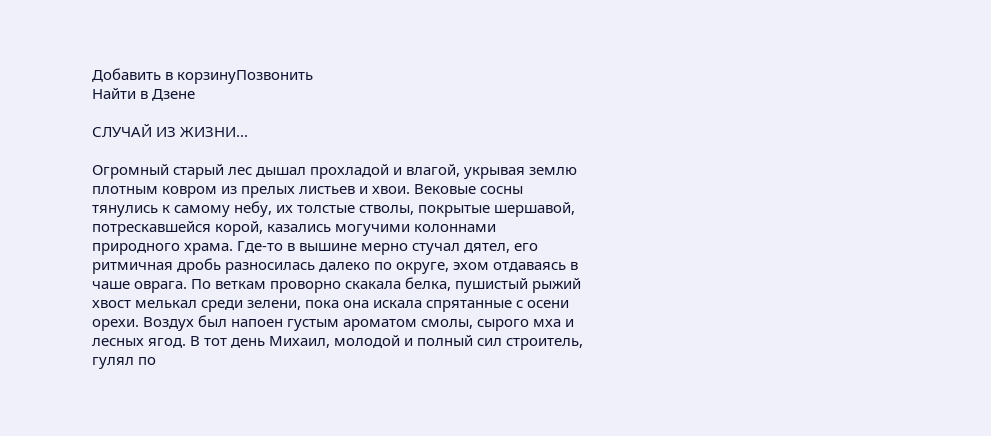Добавить в корзинуПозвонить
Найти в Дзене

СЛУЧАЙ ИЗ ЖИЗНИ...

Огромный старый лес дышал прохладой и влагой, укрывая землю плотным ковром из прелых листьев и хвои. Вековые сосны тянулись к самому небу, их толстые стволы, покрытые шершавой, потрескавшейся корой, казались могучими колоннами природного храма. Где-то в вышине мерно стучал дятел, его ритмичная дробь разносилась далеко по округе, эхом отдаваясь в чаше оврага. По веткам проворно скакала белка, пушистый рыжий хвост мелькал среди зелени, пока она искала спрятанные с осени орехи. Воздух был напоен густым ароматом смолы, сырого мха и лесных ягод. В тот день Михаил, молодой и полный сил строитель, гулял по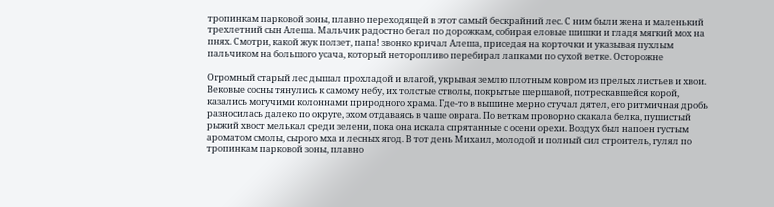тропинкам парковой зоны, плавно переходящей в этот самый бескрайний лес. С ним были жена и маленький трехлетний сын Алеша. Мальчик радостно бегал по дорожкам, собирая еловые шишки и гладя мягкий мох на пнях. Смотри, какой жук ползет, папа! звонко кричал Алеша, приседая на корточки и указывая пухлым пальчиком на большого усача, который неторопливо перебирал лапками по сухой ветке. Осторожне

Огромный старый лес дышал прохладой и влагой, укрывая землю плотным ковром из прелых листьев и хвои. Вековые сосны тянулись к самому небу, их толстые стволы, покрытые шершавой, потрескавшейся корой, казались могучими колоннами природного храма. Где-то в вышине мерно стучал дятел, его ритмичная дробь разносилась далеко по округе, эхом отдаваясь в чаше оврага. По веткам проворно скакала белка, пушистый рыжий хвост мелькал среди зелени, пока она искала спрятанные с осени орехи. Воздух был напоен густым ароматом смолы, сырого мха и лесных ягод. В тот день Михаил, молодой и полный сил строитель, гулял по тропинкам парковой зоны, плавно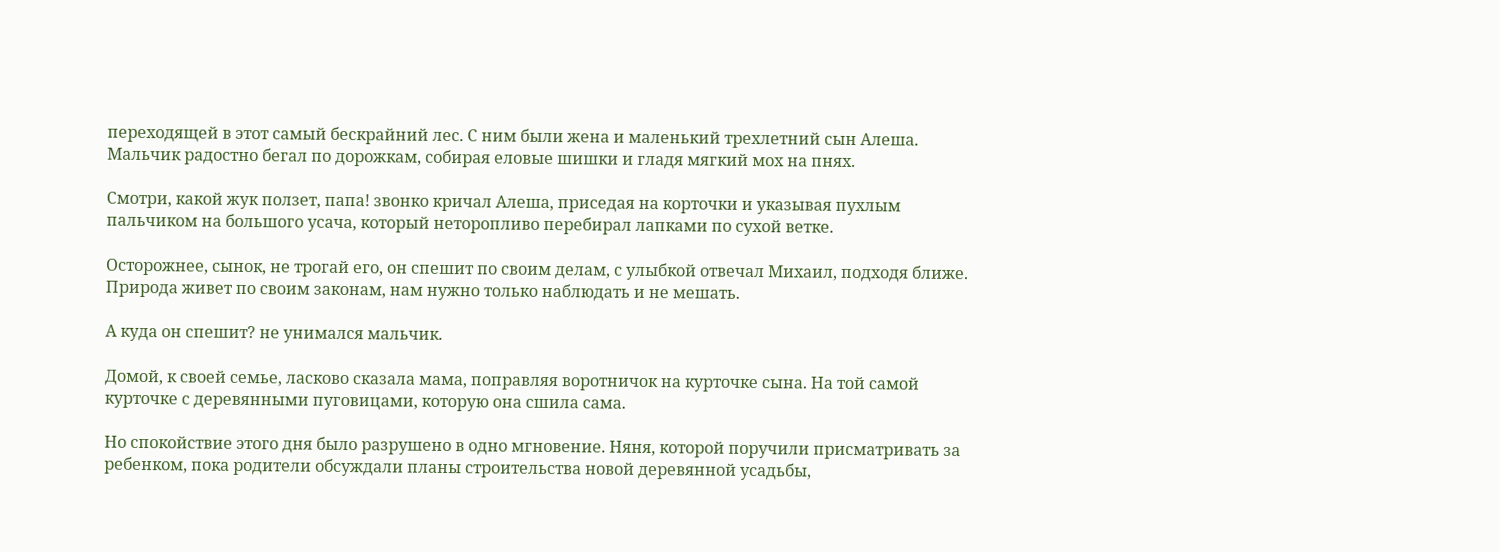переходящей в этот самый бескрайний лес. С ним были жена и маленький трехлетний сын Алеша. Мальчик радостно бегал по дорожкам, собирая еловые шишки и гладя мягкий мох на пнях.

Смотри, какой жук ползет, папа! звонко кричал Алеша, приседая на корточки и указывая пухлым пальчиком на большого усача, который неторопливо перебирал лапками по сухой ветке.

Осторожнее, сынок, не трогай его, он спешит по своим делам, с улыбкой отвечал Михаил, подходя ближе. Природа живет по своим законам, нам нужно только наблюдать и не мешать.

А куда он спешит? не унимался мальчик.

Домой, к своей семье, ласково сказала мама, поправляя воротничок на курточке сына. На той самой курточке с деревянными пуговицами, которую она сшила сама.

Но спокойствие этого дня было разрушено в одно мгновение. Няня, которой поручили присматривать за ребенком, пока родители обсуждали планы строительства новой деревянной усадьбы,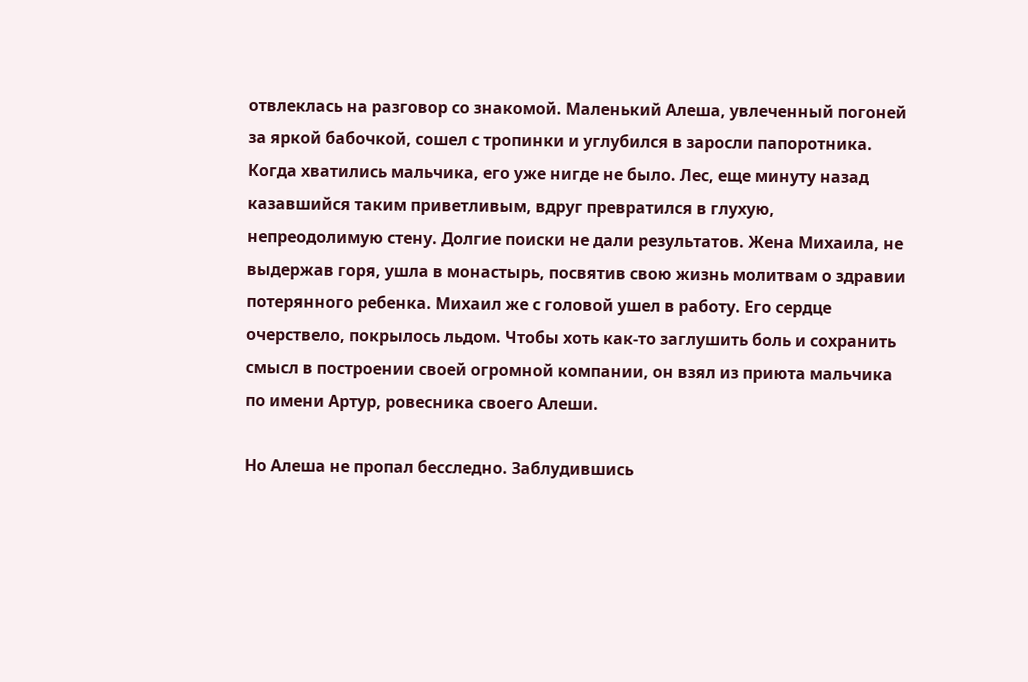отвлеклась на разговор со знакомой. Маленький Алеша, увлеченный погоней за яркой бабочкой, сошел с тропинки и углубился в заросли папоротника. Когда хватились мальчика, его уже нигде не было. Лес, еще минуту назад казавшийся таким приветливым, вдруг превратился в глухую, непреодолимую стену. Долгие поиски не дали результатов. Жена Михаила, не выдержав горя, ушла в монастырь, посвятив свою жизнь молитвам о здравии потерянного ребенка. Михаил же с головой ушел в работу. Его сердце очерствело, покрылось льдом. Чтобы хоть как-то заглушить боль и сохранить смысл в построении своей огромной компании, он взял из приюта мальчика по имени Артур, ровесника своего Алеши.

Но Алеша не пропал бесследно. Заблудившись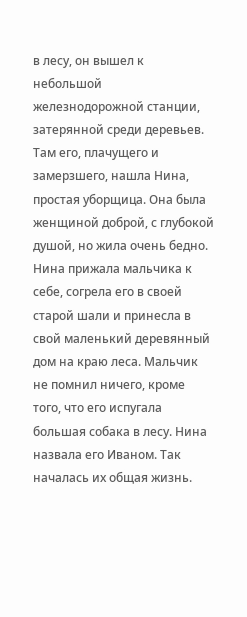в лесу, он вышел к небольшой железнодорожной станции, затерянной среди деревьев. Там его, плачущего и замерзшего, нашла Нина, простая уборщица. Она была женщиной доброй, с глубокой душой, но жила очень бедно. Нина прижала мальчика к себе, согрела его в своей старой шали и принесла в свой маленький деревянный дом на краю леса. Мальчик не помнил ничего, кроме того, что его испугала большая собака в лесу. Нина назвала его Иваном. Так началась их общая жизнь.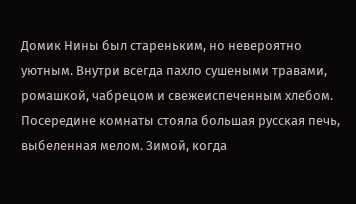Домик Нины был стареньким, но невероятно уютным. Внутри всегда пахло сушеными травами, ромашкой, чабрецом и свежеиспеченным хлебом. Посередине комнаты стояла большая русская печь, выбеленная мелом. Зимой, когда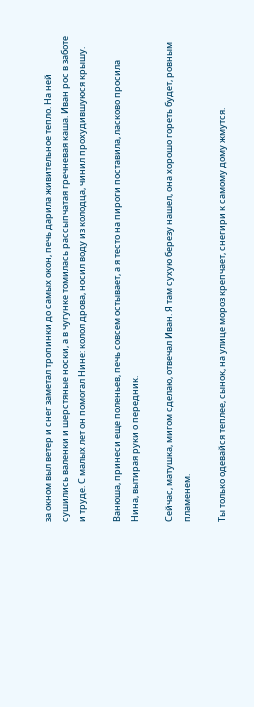за окном выл ветер и снег заметал тропинки до самых окон, печь дарила живительное тепло. На ней сушились валенки и шерстяные носки, а в чугунке томилась рассыпчатая гречневая каша. Иван рос в заботе и труде. С малых лет он помогал Нине: колол дрова, носил воду из колодца, чинил прохудившуюся крышу.

Ванюша, принеси еще поленьев, печь совсем остывает, а я тесто на пироги поставила, ласково просила Нина, вытирая руки о передник.

Сейчас, матушка, мигом сделаю, отвечал Иван. Я там сухую березу нашел, она хорошо гореть будет, ровным пламенем.

Ты только одевайся теплее, сынок, на улице мороз крепчает, снегири к самому дому жмутся.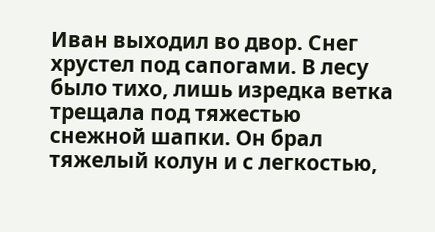Иван выходил во двор. Снег хрустел под сапогами. В лесу было тихо, лишь изредка ветка трещала под тяжестью снежной шапки. Он брал тяжелый колун и с легкостью,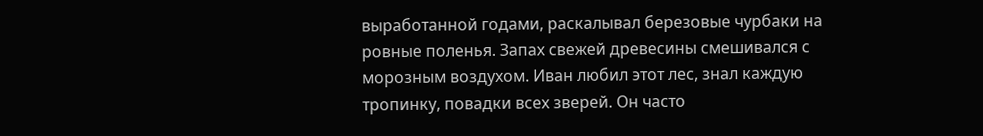выработанной годами, раскалывал березовые чурбаки на ровные поленья. Запах свежей древесины смешивался с морозным воздухом. Иван любил этот лес, знал каждую тропинку, повадки всех зверей. Он часто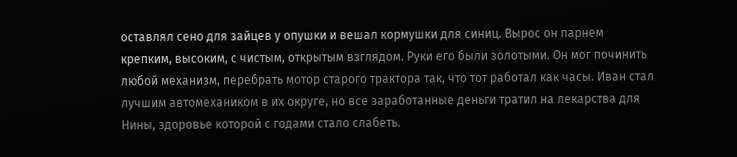оставлял сено для зайцев у опушки и вешал кормушки для синиц. Вырос он парнем крепким, высоким, с чистым, открытым взглядом. Руки его были золотыми. Он мог починить любой механизм, перебрать мотор старого трактора так, что тот работал как часы. Иван стал лучшим автомехаником в их округе, но все заработанные деньги тратил на лекарства для Нины, здоровье которой с годами стало слабеть.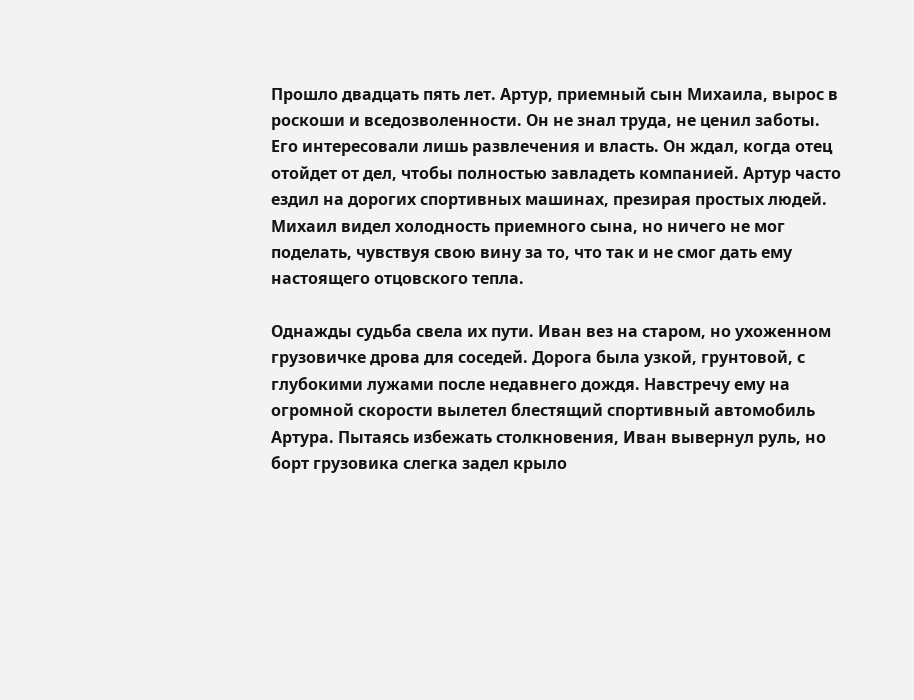Прошло двадцать пять лет. Артур, приемный сын Михаила, вырос в роскоши и вседозволенности. Он не знал труда, не ценил заботы. Его интересовали лишь развлечения и власть. Он ждал, когда отец отойдет от дел, чтобы полностью завладеть компанией. Артур часто ездил на дорогих спортивных машинах, презирая простых людей. Михаил видел холодность приемного сына, но ничего не мог поделать, чувствуя свою вину за то, что так и не смог дать ему настоящего отцовского тепла.

Однажды судьба свела их пути. Иван вез на старом, но ухоженном грузовичке дрова для соседей. Дорога была узкой, грунтовой, с глубокими лужами после недавнего дождя. Навстречу ему на огромной скорости вылетел блестящий спортивный автомобиль Артура. Пытаясь избежать столкновения, Иван вывернул руль, но борт грузовика слегка задел крыло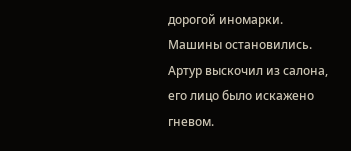дорогой иномарки. Машины остановились. Артур выскочил из салона, его лицо было искажено гневом.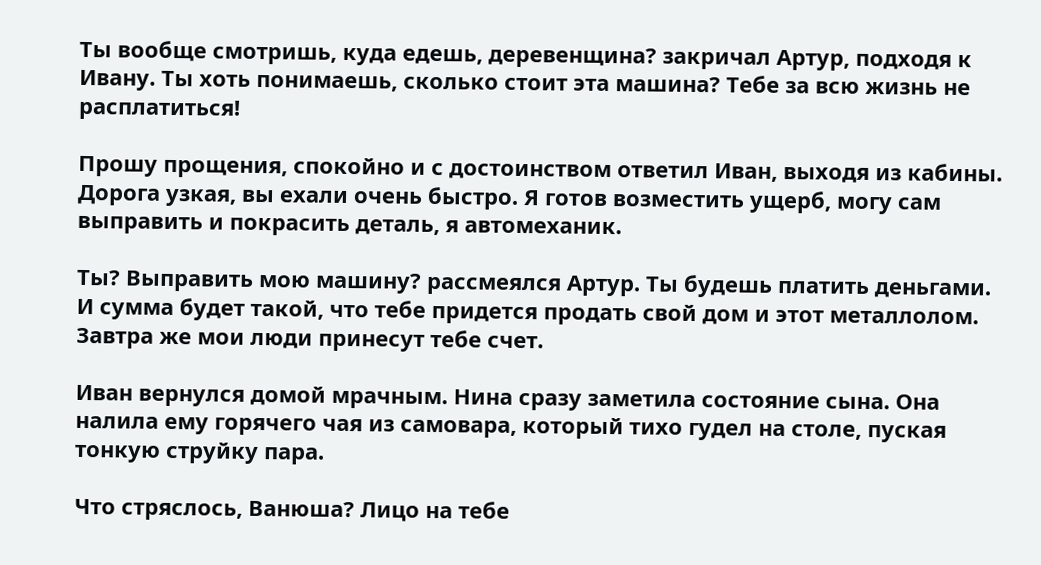Ты вообще смотришь, куда едешь, деревенщина? закричал Артур, подходя к Ивану. Ты хоть понимаешь, сколько стоит эта машина? Тебе за всю жизнь не расплатиться!

Прошу прощения, спокойно и с достоинством ответил Иван, выходя из кабины. Дорога узкая, вы ехали очень быстро. Я готов возместить ущерб, могу сам выправить и покрасить деталь, я автомеханик.

Ты? Выправить мою машину? рассмеялся Артур. Ты будешь платить деньгами. И сумма будет такой, что тебе придется продать свой дом и этот металлолом. Завтра же мои люди принесут тебе счет.

Иван вернулся домой мрачным. Нина сразу заметила состояние сына. Она налила ему горячего чая из самовара, который тихо гудел на столе, пуская тонкую струйку пара.

Что стряслось, Ванюша? Лицо на тебе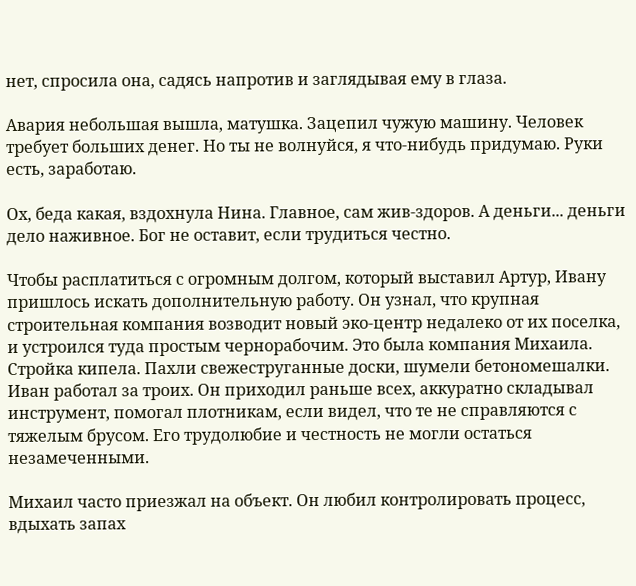нет, спросила она, садясь напротив и заглядывая ему в глаза.

Авария небольшая вышла, матушка. Зацепил чужую машину. Человек требует больших денег. Но ты не волнуйся, я что-нибудь придумаю. Руки есть, заработаю.

Ох, беда какая, вздохнула Нина. Главное, сам жив-здоров. А деньги... деньги дело наживное. Бог не оставит, если трудиться честно.

Чтобы расплатиться с огромным долгом, который выставил Артур, Ивану пришлось искать дополнительную работу. Он узнал, что крупная строительная компания возводит новый эко-центр недалеко от их поселка, и устроился туда простым чернорабочим. Это была компания Михаила. Стройка кипела. Пахли свежеструганные доски, шумели бетономешалки. Иван работал за троих. Он приходил раньше всех, аккуратно складывал инструмент, помогал плотникам, если видел, что те не справляются с тяжелым брусом. Его трудолюбие и честность не могли остаться незамеченными.

Михаил часто приезжал на объект. Он любил контролировать процесс, вдыхать запах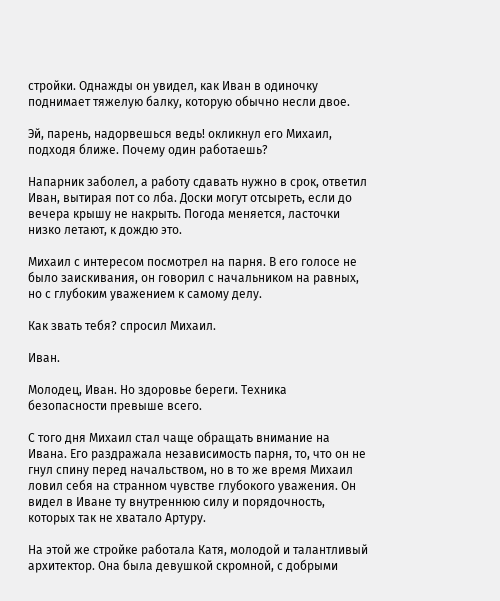стройки. Однажды он увидел, как Иван в одиночку поднимает тяжелую балку, которую обычно несли двое.

Эй, парень, надорвешься ведь! окликнул его Михаил, подходя ближе. Почему один работаешь?

Напарник заболел, а работу сдавать нужно в срок, ответил Иван, вытирая пот со лба. Доски могут отсыреть, если до вечера крышу не накрыть. Погода меняется, ласточки низко летают, к дождю это.

Михаил с интересом посмотрел на парня. В его голосе не было заискивания, он говорил с начальником на равных, но с глубоким уважением к самому делу.

Как звать тебя? спросил Михаил.

Иван.

Молодец, Иван. Но здоровье береги. Техника безопасности превыше всего.

С того дня Михаил стал чаще обращать внимание на Ивана. Его раздражала независимость парня, то, что он не гнул спину перед начальством, но в то же время Михаил ловил себя на странном чувстве глубокого уважения. Он видел в Иване ту внутреннюю силу и порядочность, которых так не хватало Артуру.

На этой же стройке работала Катя, молодой и талантливый архитектор. Она была девушкой скромной, с добрыми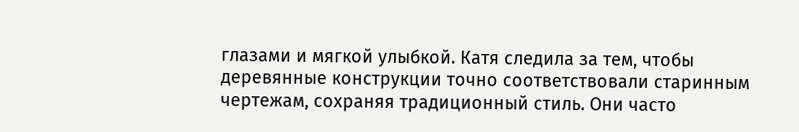глазами и мягкой улыбкой. Катя следила за тем, чтобы деревянные конструкции точно соответствовали старинным чертежам, сохраняя традиционный стиль. Они часто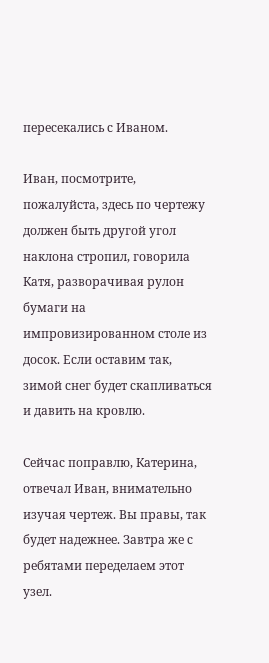пересекались с Иваном.

Иван, посмотрите, пожалуйста, здесь по чертежу должен быть другой угол наклона стропил, говорила Катя, разворачивая рулон бумаги на импровизированном столе из досок. Если оставим так, зимой снег будет скапливаться и давить на кровлю.

Сейчас поправлю, Катерина, отвечал Иван, внимательно изучая чертеж. Вы правы, так будет надежнее. Завтра же с ребятами переделаем этот узел.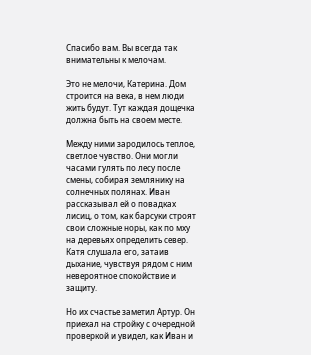Спасибо вам. Вы всегда так внимательны к мелочам.

Это не мелочи, Катерина. Дом строится на века, в нем люди жить будут. Тут каждая дощечка должна быть на своем месте.

Между ними зародилось теплое, светлое чувство. Они могли часами гулять по лесу после смены, собирая землянику на солнечных полянах. Иван рассказывал ей о повадках лисиц, о том, как барсуки строят свои сложные норы, как по мху на деревьях определить север. Катя слушала его, затаив дыхание, чувствуя рядом с ним невероятное спокойствие и защиту.

Но их счастье заметил Артур. Он приехал на стройку с очередной проверкой и увидел, как Иван и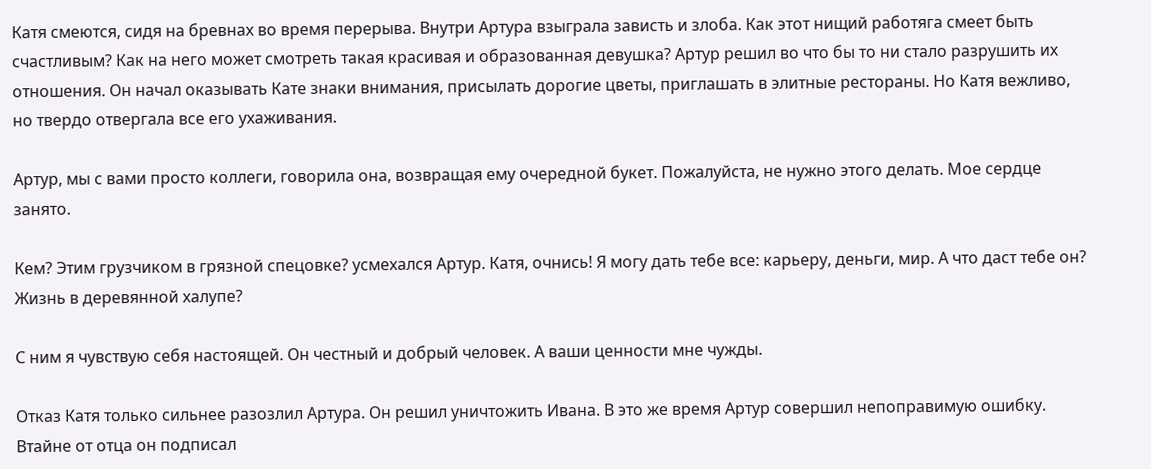Катя смеются, сидя на бревнах во время перерыва. Внутри Артура взыграла зависть и злоба. Как этот нищий работяга смеет быть счастливым? Как на него может смотреть такая красивая и образованная девушка? Артур решил во что бы то ни стало разрушить их отношения. Он начал оказывать Кате знаки внимания, присылать дорогие цветы, приглашать в элитные рестораны. Но Катя вежливо, но твердо отвергала все его ухаживания.

Артур, мы с вами просто коллеги, говорила она, возвращая ему очередной букет. Пожалуйста, не нужно этого делать. Мое сердце занято.

Кем? Этим грузчиком в грязной спецовке? усмехался Артур. Катя, очнись! Я могу дать тебе все: карьеру, деньги, мир. А что даст тебе он? Жизнь в деревянной халупе?

С ним я чувствую себя настоящей. Он честный и добрый человек. А ваши ценности мне чужды.

Отказ Катя только сильнее разозлил Артура. Он решил уничтожить Ивана. В это же время Артур совершил непоправимую ошибку. Втайне от отца он подписал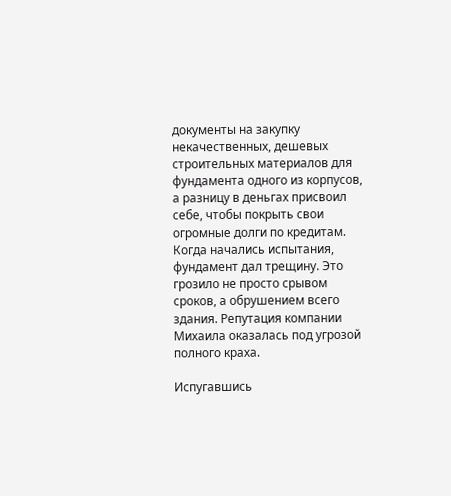документы на закупку некачественных, дешевых строительных материалов для фундамента одного из корпусов, а разницу в деньгах присвоил себе, чтобы покрыть свои огромные долги по кредитам. Когда начались испытания, фундамент дал трещину. Это грозило не просто срывом сроков, а обрушением всего здания. Репутация компании Михаила оказалась под угрозой полного краха.

Испугавшись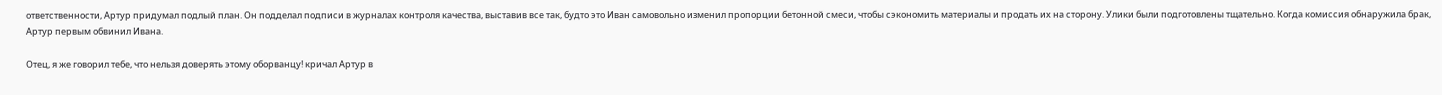ответственности, Артур придумал подлый план. Он подделал подписи в журналах контроля качества, выставив все так, будто это Иван самовольно изменил пропорции бетонной смеси, чтобы сэкономить материалы и продать их на сторону. Улики были подготовлены тщательно. Когда комиссия обнаружила брак, Артур первым обвинил Ивана.

Отец, я же говорил тебе, что нельзя доверять этому оборванцу! кричал Артур в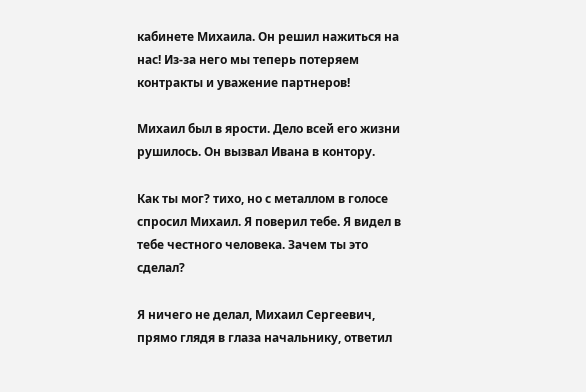кабинете Михаила. Он решил нажиться на нас! Из-за него мы теперь потеряем контракты и уважение партнеров!

Михаил был в ярости. Дело всей его жизни рушилось. Он вызвал Ивана в контору.

Как ты мог? тихо, но с металлом в голосе спросил Михаил. Я поверил тебе. Я видел в тебе честного человека. Зачем ты это сделал?

Я ничего не делал, Михаил Сергеевич, прямо глядя в глаза начальнику, ответил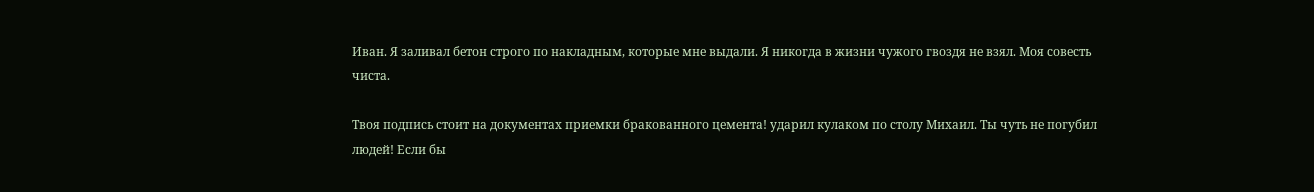Иван. Я заливал бетон строго по накладным, которые мне выдали. Я никогда в жизни чужого гвоздя не взял. Моя совесть чиста.

Твоя подпись стоит на документах приемки бракованного цемента! ударил кулаком по столу Михаил. Ты чуть не погубил людей! Если бы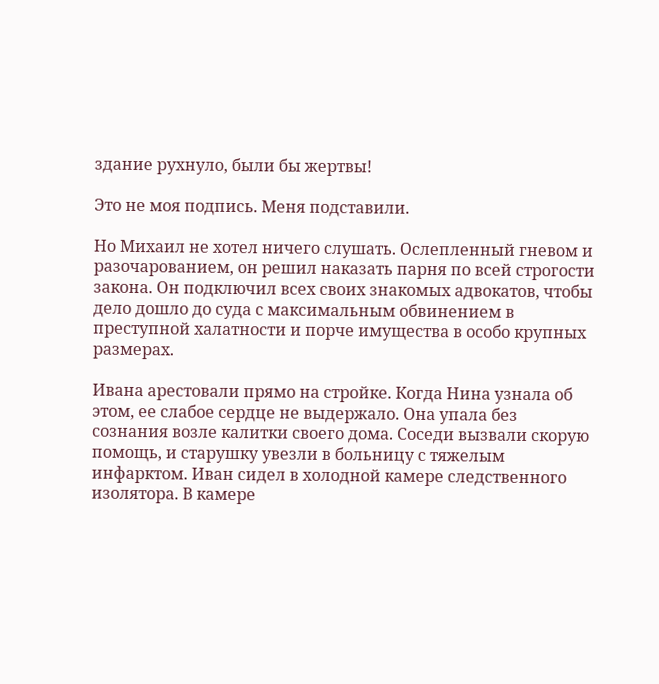здание рухнуло, были бы жертвы!

Это не моя подпись. Меня подставили.

Но Михаил не хотел ничего слушать. Ослепленный гневом и разочарованием, он решил наказать парня по всей строгости закона. Он подключил всех своих знакомых адвокатов, чтобы дело дошло до суда с максимальным обвинением в преступной халатности и порче имущества в особо крупных размерах.

Ивана арестовали прямо на стройке. Когда Нина узнала об этом, ее слабое сердце не выдержало. Она упала без сознания возле калитки своего дома. Соседи вызвали скорую помощь, и старушку увезли в больницу с тяжелым инфарктом. Иван сидел в холодной камере следственного изолятора. В камере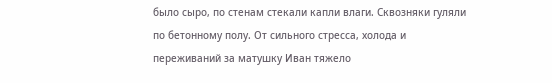было сыро, по стенам стекали капли влаги. Сквозняки гуляли по бетонному полу. От сильного стресса, холода и переживаний за матушку Иван тяжело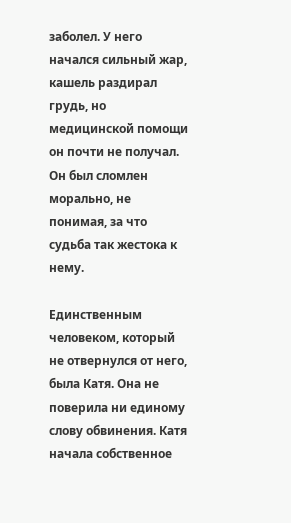заболел. У него начался сильный жар, кашель раздирал грудь, но медицинской помощи он почти не получал. Он был сломлен морально, не понимая, за что судьба так жестока к нему.

Единственным человеком, который не отвернулся от него, была Катя. Она не поверила ни единому слову обвинения. Катя начала собственное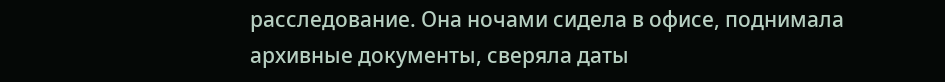расследование. Она ночами сидела в офисе, поднимала архивные документы, сверяла даты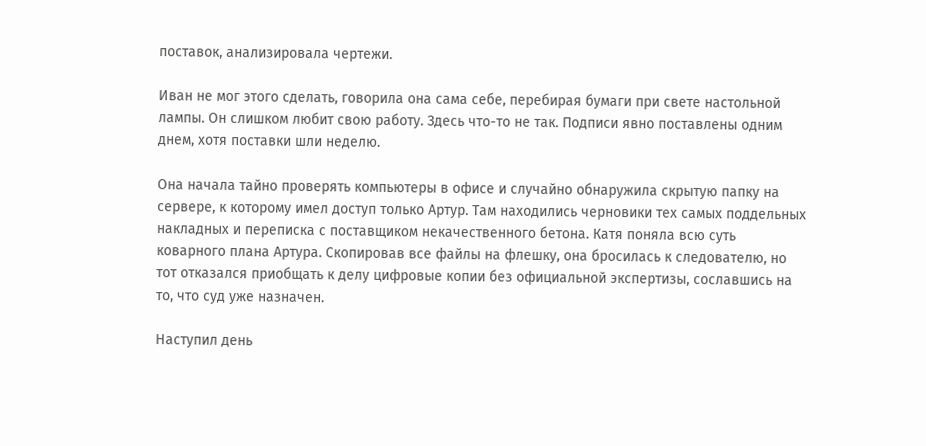поставок, анализировала чертежи.

Иван не мог этого сделать, говорила она сама себе, перебирая бумаги при свете настольной лампы. Он слишком любит свою работу. Здесь что-то не так. Подписи явно поставлены одним днем, хотя поставки шли неделю.

Она начала тайно проверять компьютеры в офисе и случайно обнаружила скрытую папку на сервере, к которому имел доступ только Артур. Там находились черновики тех самых поддельных накладных и переписка с поставщиком некачественного бетона. Катя поняла всю суть коварного плана Артура. Скопировав все файлы на флешку, она бросилась к следователю, но тот отказался приобщать к делу цифровые копии без официальной экспертизы, сославшись на то, что суд уже назначен.

Наступил день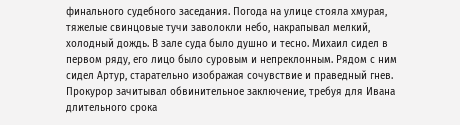финального судебного заседания. Погода на улице стояла хмурая, тяжелые свинцовые тучи заволокли небо, накрапывал мелкий, холодный дождь. В зале суда было душно и тесно. Михаил сидел в первом ряду, его лицо было суровым и непреклонным. Рядом с ним сидел Артур, старательно изображая сочувствие и праведный гнев. Прокурор зачитывал обвинительное заключение, требуя для Ивана длительного срока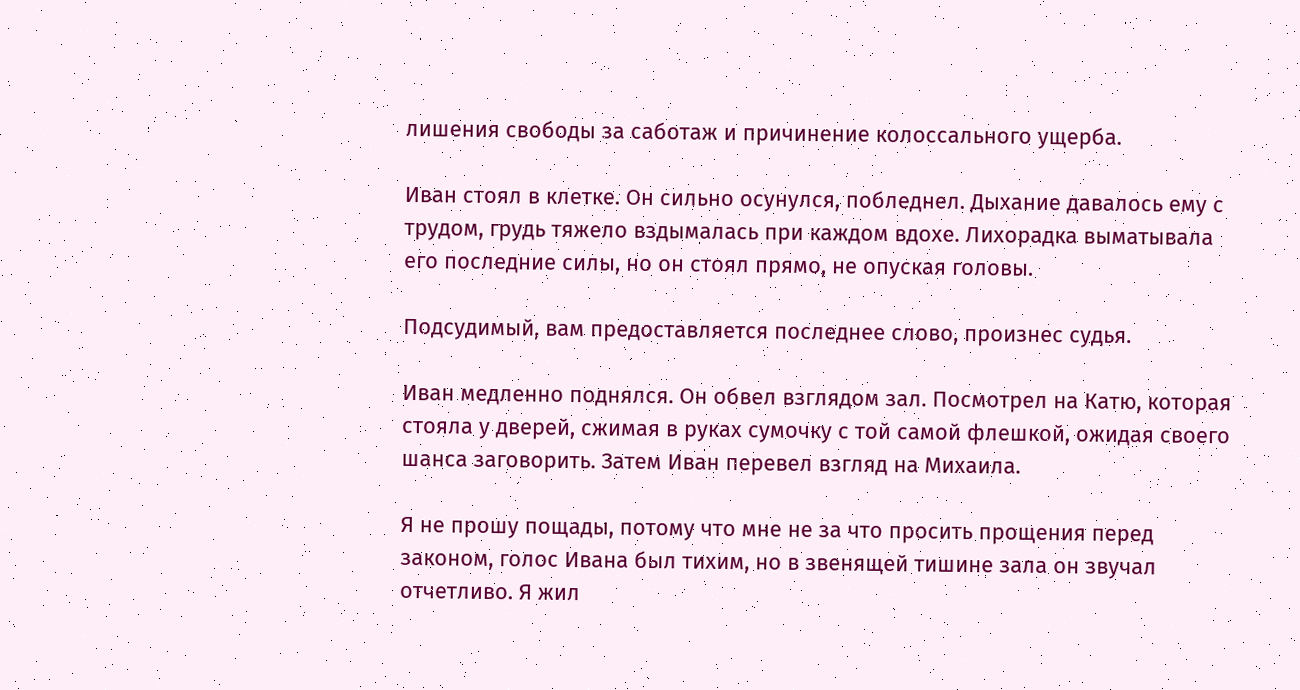лишения свободы за саботаж и причинение колоссального ущерба.

Иван стоял в клетке. Он сильно осунулся, побледнел. Дыхание давалось ему с трудом, грудь тяжело вздымалась при каждом вдохе. Лихорадка выматывала его последние силы, но он стоял прямо, не опуская головы.

Подсудимый, вам предоставляется последнее слово, произнес судья.

Иван медленно поднялся. Он обвел взглядом зал. Посмотрел на Катю, которая стояла у дверей, сжимая в руках сумочку с той самой флешкой, ожидая своего шанса заговорить. Затем Иван перевел взгляд на Михаила.

Я не прошу пощады, потому что мне не за что просить прощения перед законом, голос Ивана был тихим, но в звенящей тишине зала он звучал отчетливо. Я жил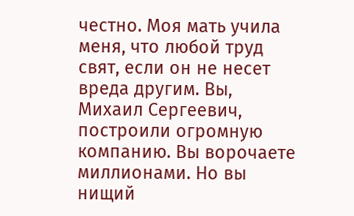честно. Моя мать учила меня, что любой труд свят, если он не несет вреда другим. Вы, Михаил Сергеевич, построили огромную компанию. Вы ворочаете миллионами. Но вы нищий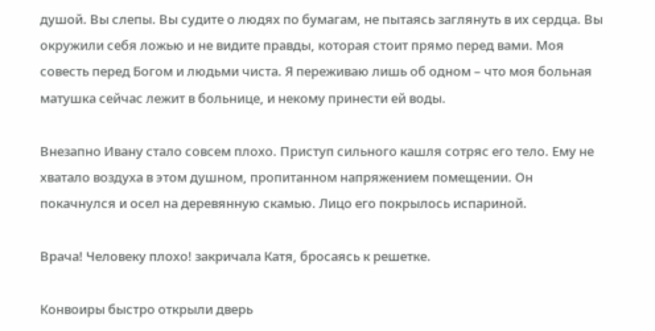душой. Вы слепы. Вы судите о людях по бумагам, не пытаясь заглянуть в их сердца. Вы окружили себя ложью и не видите правды, которая стоит прямо перед вами. Моя совесть перед Богом и людьми чиста. Я переживаю лишь об одном – что моя больная матушка сейчас лежит в больнице, и некому принести ей воды.

Внезапно Ивану стало совсем плохо. Приступ сильного кашля сотряс его тело. Ему не хватало воздуха в этом душном, пропитанном напряжением помещении. Он покачнулся и осел на деревянную скамью. Лицо его покрылось испариной.

Врача! Человеку плохо! закричала Катя, бросаясь к решетке.

Конвоиры быстро открыли дверь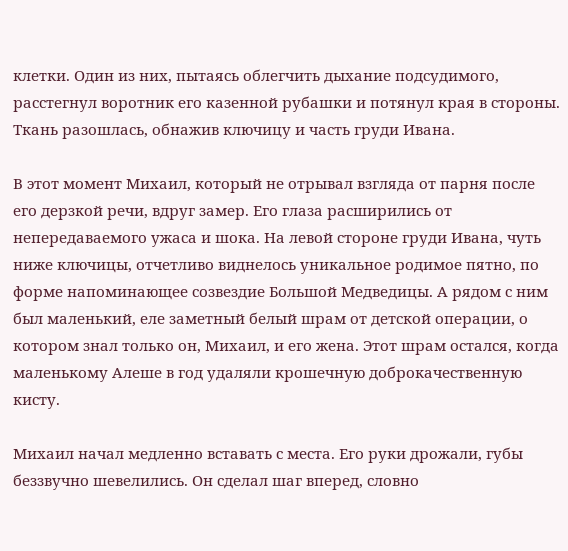клетки. Один из них, пытаясь облегчить дыхание подсудимого, расстегнул воротник его казенной рубашки и потянул края в стороны. Ткань разошлась, обнажив ключицу и часть груди Ивана.

В этот момент Михаил, который не отрывал взгляда от парня после его дерзкой речи, вдруг замер. Его глаза расширились от непередаваемого ужаса и шока. На левой стороне груди Ивана, чуть ниже ключицы, отчетливо виднелось уникальное родимое пятно, по форме напоминающее созвездие Большой Медведицы. А рядом с ним был маленький, еле заметный белый шрам от детской операции, о котором знал только он, Михаил, и его жена. Этот шрам остался, когда маленькому Алеше в год удаляли крошечную доброкачественную кисту.

Михаил начал медленно вставать с места. Его руки дрожали, губы беззвучно шевелились. Он сделал шаг вперед, словно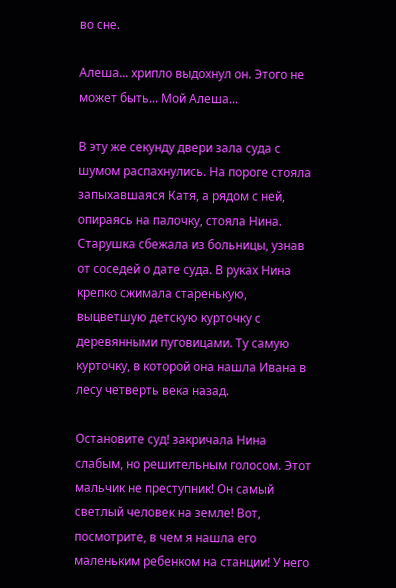во сне.

Алеша... хрипло выдохнул он. Этого не может быть... Мой Алеша...

В эту же секунду двери зала суда с шумом распахнулись. На пороге стояла запыхавшаяся Катя, а рядом с ней, опираясь на палочку, стояла Нина. Старушка сбежала из больницы, узнав от соседей о дате суда. В руках Нина крепко сжимала старенькую, выцветшую детскую курточку с деревянными пуговицами. Ту самую курточку, в которой она нашла Ивана в лесу четверть века назад.

Остановите суд! закричала Нина слабым, но решительным голосом. Этот мальчик не преступник! Он самый светлый человек на земле! Вот, посмотрите, в чем я нашла его маленьким ребенком на станции! У него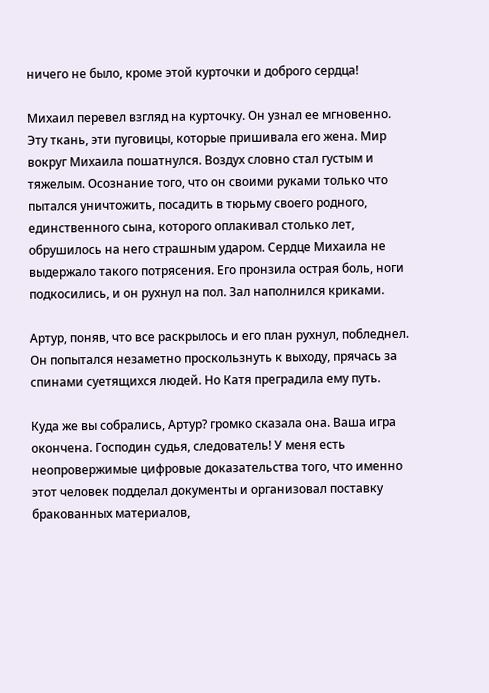ничего не было, кроме этой курточки и доброго сердца!

Михаил перевел взгляд на курточку. Он узнал ее мгновенно. Эту ткань, эти пуговицы, которые пришивала его жена. Мир вокруг Михаила пошатнулся. Воздух словно стал густым и тяжелым. Осознание того, что он своими руками только что пытался уничтожить, посадить в тюрьму своего родного, единственного сына, которого оплакивал столько лет, обрушилось на него страшным ударом. Сердце Михаила не выдержало такого потрясения. Его пронзила острая боль, ноги подкосились, и он рухнул на пол. Зал наполнился криками.

Артур, поняв, что все раскрылось и его план рухнул, побледнел. Он попытался незаметно проскользнуть к выходу, прячась за спинами суетящихся людей. Но Катя преградила ему путь.

Куда же вы собрались, Артур? громко сказала она. Ваша игра окончена. Господин судья, следователь! У меня есть неопровержимые цифровые доказательства того, что именно этот человек подделал документы и организовал поставку бракованных материалов,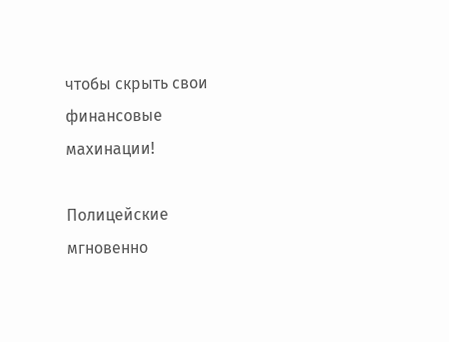чтобы скрыть свои финансовые махинации!

Полицейские мгновенно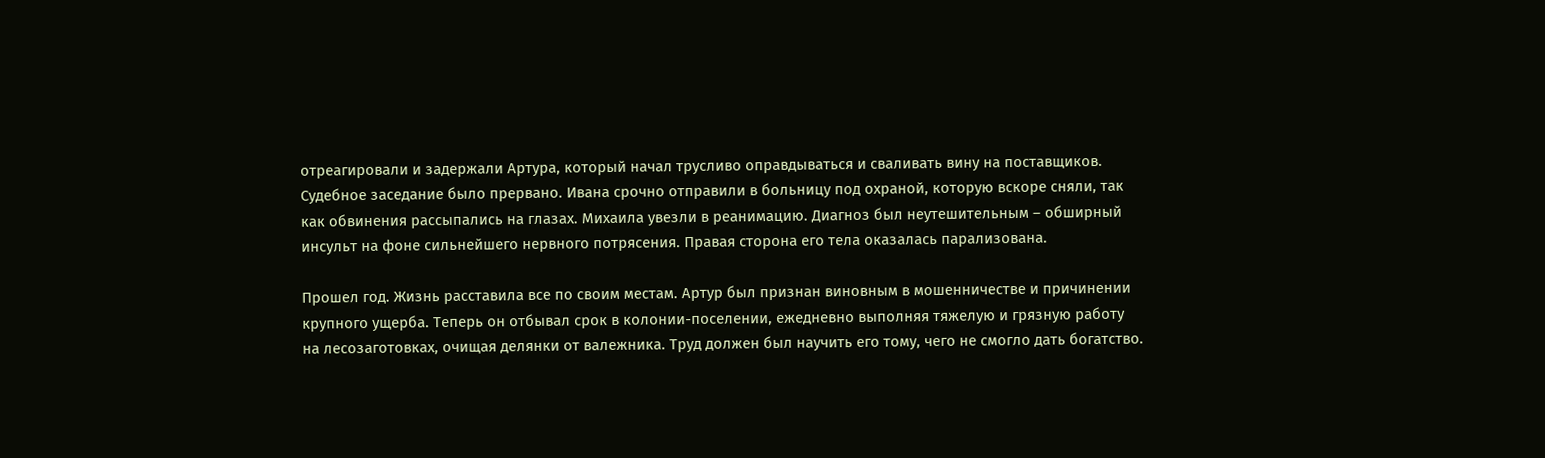отреагировали и задержали Артура, который начал трусливо оправдываться и сваливать вину на поставщиков. Судебное заседание было прервано. Ивана срочно отправили в больницу под охраной, которую вскоре сняли, так как обвинения рассыпались на глазах. Михаила увезли в реанимацию. Диагноз был неутешительным – обширный инсульт на фоне сильнейшего нервного потрясения. Правая сторона его тела оказалась парализована.

Прошел год. Жизнь расставила все по своим местам. Артур был признан виновным в мошенничестве и причинении крупного ущерба. Теперь он отбывал срок в колонии-поселении, ежедневно выполняя тяжелую и грязную работу на лесозаготовках, очищая делянки от валежника. Труд должен был научить его тому, чего не смогло дать богатство.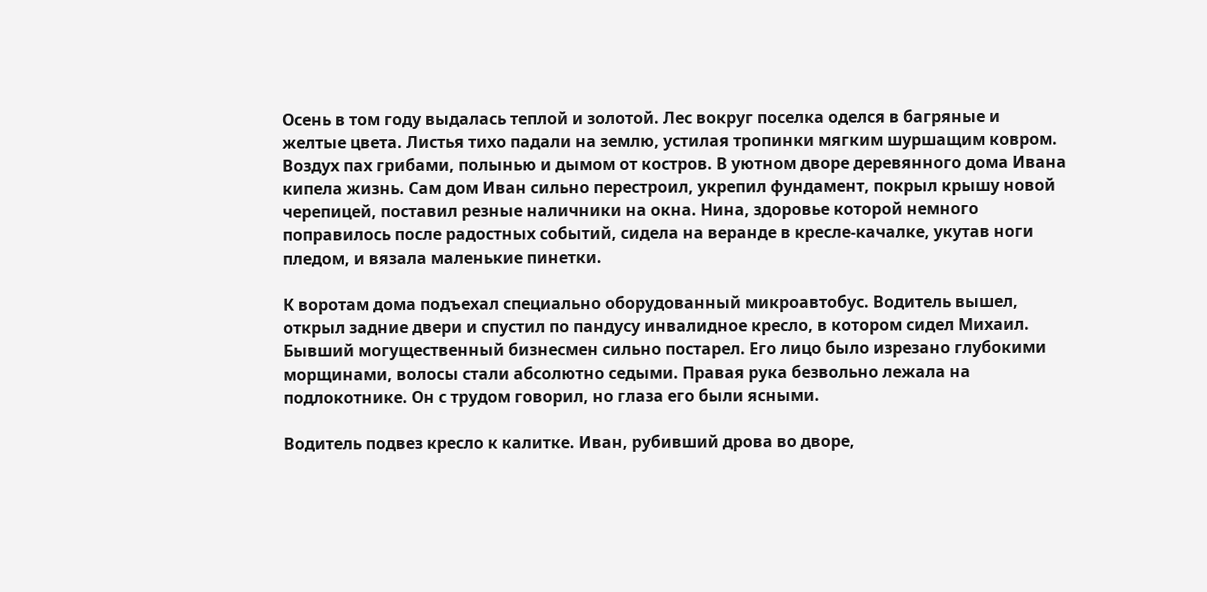Осень в том году выдалась теплой и золотой. Лес вокруг поселка оделся в багряные и желтые цвета. Листья тихо падали на землю, устилая тропинки мягким шуршащим ковром. Воздух пах грибами, полынью и дымом от костров. В уютном дворе деревянного дома Ивана кипела жизнь. Сам дом Иван сильно перестроил, укрепил фундамент, покрыл крышу новой черепицей, поставил резные наличники на окна. Нина, здоровье которой немного поправилось после радостных событий, сидела на веранде в кресле-качалке, укутав ноги пледом, и вязала маленькие пинетки.

К воротам дома подъехал специально оборудованный микроавтобус. Водитель вышел, открыл задние двери и спустил по пандусу инвалидное кресло, в котором сидел Михаил. Бывший могущественный бизнесмен сильно постарел. Его лицо было изрезано глубокими морщинами, волосы стали абсолютно седыми. Правая рука безвольно лежала на подлокотнике. Он с трудом говорил, но глаза его были ясными.

Водитель подвез кресло к калитке. Иван, рубивший дрова во дворе,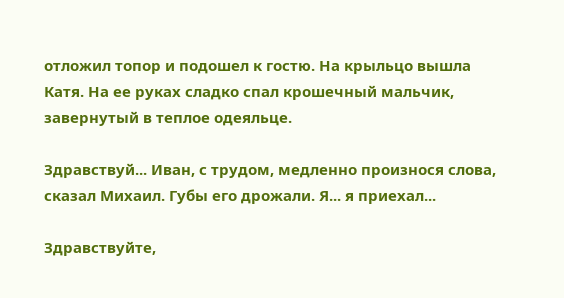отложил топор и подошел к гостю. На крыльцо вышла Катя. На ее руках сладко спал крошечный мальчик, завернутый в теплое одеяльце.

Здравствуй... Иван, с трудом, медленно произнося слова, сказал Михаил. Губы его дрожали. Я... я приехал...

Здравствуйте,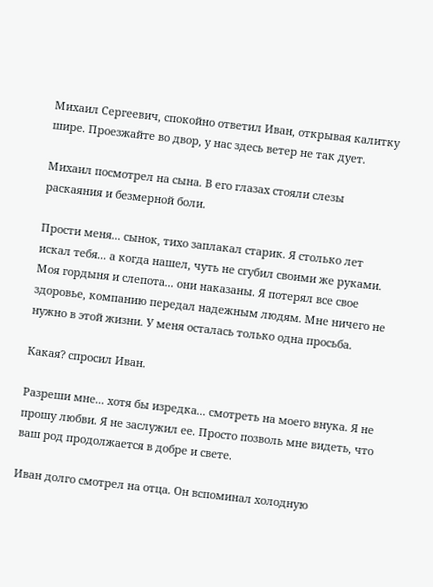Михаил Сергеевич, спокойно ответил Иван, открывая калитку шире. Проезжайте во двор, у нас здесь ветер не так дует.

Михаил посмотрел на сына. В его глазах стояли слезы раскаяния и безмерной боли.

Прости меня... сынок, тихо заплакал старик. Я столько лет искал тебя... а когда нашел, чуть не сгубил своими же руками. Моя гордыня и слепота... они наказаны. Я потерял все свое здоровье, компанию передал надежным людям. Мне ничего не нужно в этой жизни. У меня осталась только одна просьба.

Какая? спросил Иван.

Разреши мне... хотя бы изредка... смотреть на моего внука. Я не прошу любви. Я не заслужил ее. Просто позволь мне видеть, что ваш род продолжается в добре и свете.

Иван долго смотрел на отца. Он вспоминал холодную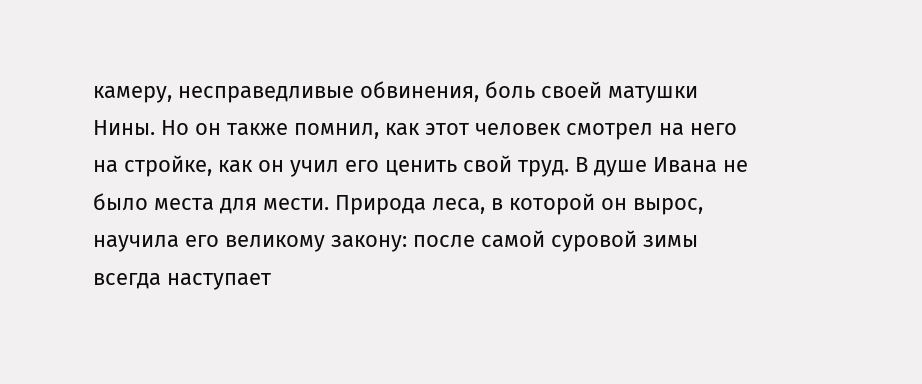камеру, несправедливые обвинения, боль своей матушки Нины. Но он также помнил, как этот человек смотрел на него на стройке, как он учил его ценить свой труд. В душе Ивана не было места для мести. Природа леса, в которой он вырос, научила его великому закону: после самой суровой зимы всегда наступает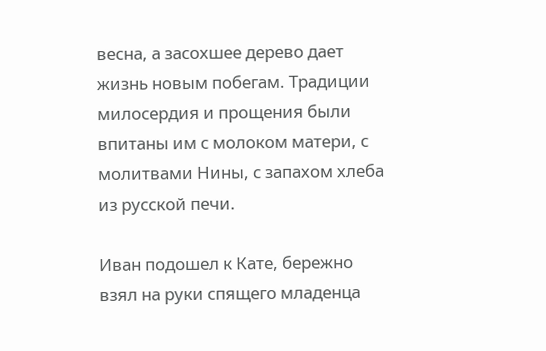весна, а засохшее дерево дает жизнь новым побегам. Традиции милосердия и прощения были впитаны им с молоком матери, с молитвами Нины, с запахом хлеба из русской печи.

Иван подошел к Кате, бережно взял на руки спящего младенца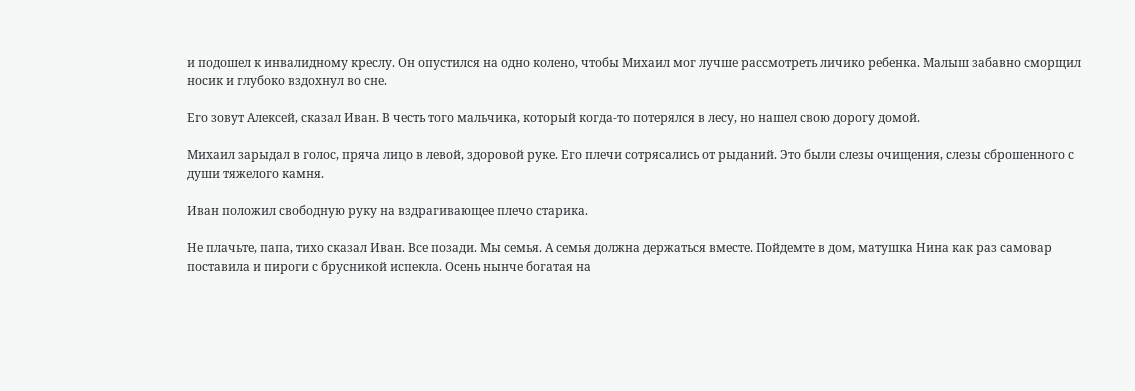и подошел к инвалидному креслу. Он опустился на одно колено, чтобы Михаил мог лучше рассмотреть личико ребенка. Малыш забавно сморщил носик и глубоко вздохнул во сне.

Его зовут Алексей, сказал Иван. В честь того мальчика, который когда-то потерялся в лесу, но нашел свою дорогу домой.

Михаил зарыдал в голос, пряча лицо в левой, здоровой руке. Его плечи сотрясались от рыданий. Это были слезы очищения, слезы сброшенного с души тяжелого камня.

Иван положил свободную руку на вздрагивающее плечо старика.

Не плачьте, папа, тихо сказал Иван. Все позади. Мы семья. А семья должна держаться вместе. Пойдемте в дом, матушка Нина как раз самовар поставила и пироги с брусникой испекла. Осень нынче богатая на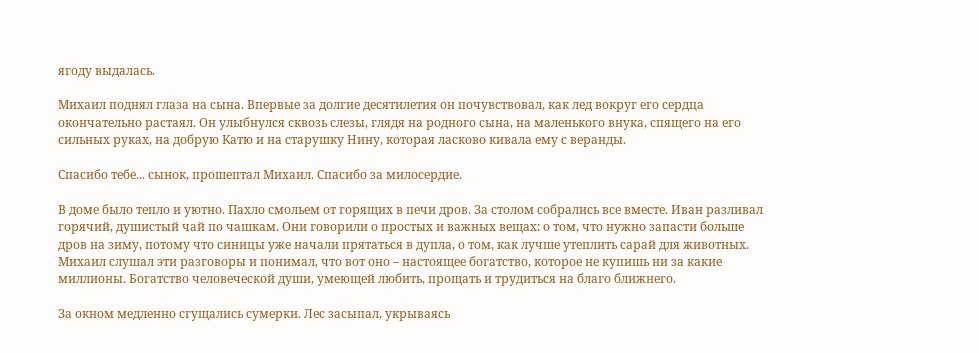ягоду выдалась.

Михаил поднял глаза на сына. Впервые за долгие десятилетия он почувствовал, как лед вокруг его сердца окончательно растаял. Он улыбнулся сквозь слезы, глядя на родного сына, на маленького внука, спящего на его сильных руках, на добрую Катю и на старушку Нину, которая ласково кивала ему с веранды.

Спасибо тебе... сынок, прошептал Михаил. Спасибо за милосердие.

В доме было тепло и уютно. Пахло смольем от горящих в печи дров. За столом собрались все вместе. Иван разливал горячий, душистый чай по чашкам. Они говорили о простых и важных вещах: о том, что нужно запасти больше дров на зиму, потому что синицы уже начали прятаться в дупла, о том, как лучше утеплить сарай для животных. Михаил слушал эти разговоры и понимал, что вот оно – настоящее богатство, которое не купишь ни за какие миллионы. Богатство человеческой души, умеющей любить, прощать и трудиться на благо ближнего.

За окном медленно сгущались сумерки. Лес засыпал, укрываясь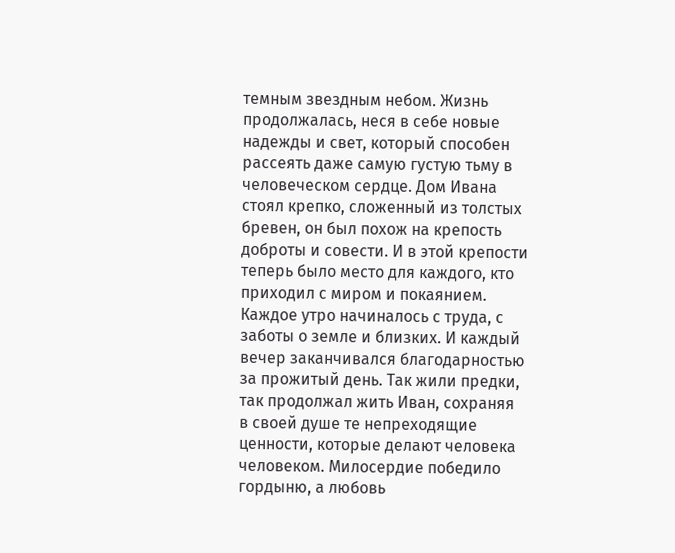темным звездным небом. Жизнь продолжалась, неся в себе новые надежды и свет, который способен рассеять даже самую густую тьму в человеческом сердце. Дом Ивана стоял крепко, сложенный из толстых бревен, он был похож на крепость доброты и совести. И в этой крепости теперь было место для каждого, кто приходил с миром и покаянием. Каждое утро начиналось с труда, с заботы о земле и близких. И каждый вечер заканчивался благодарностью за прожитый день. Так жили предки, так продолжал жить Иван, сохраняя в своей душе те непреходящие ценности, которые делают человека человеком. Милосердие победило гордыню, а любовь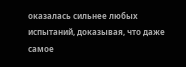оказалась сильнее любых испытаний, доказывая, что даже самое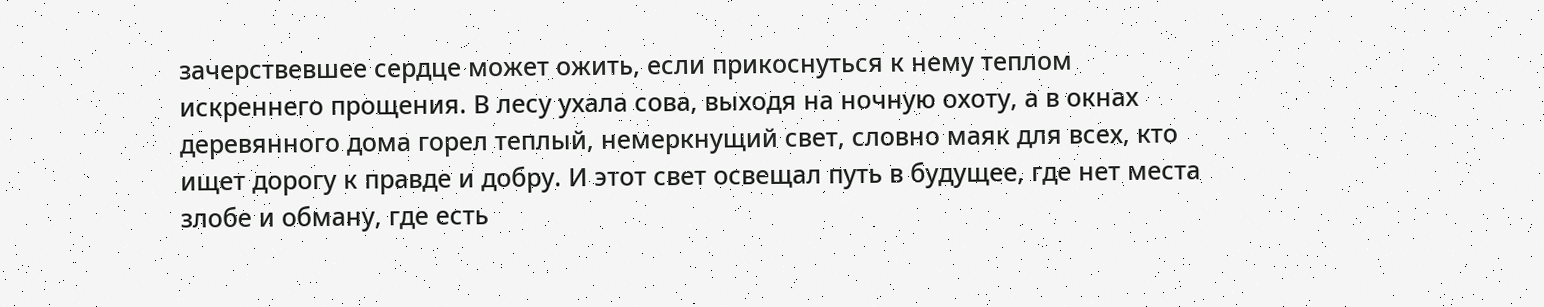зачерствевшее сердце может ожить, если прикоснуться к нему теплом искреннего прощения. В лесу ухала сова, выходя на ночную охоту, а в окнах деревянного дома горел теплый, немеркнущий свет, словно маяк для всех, кто ищет дорогу к правде и добру. И этот свет освещал путь в будущее, где нет места злобе и обману, где есть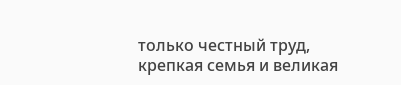только честный труд, крепкая семья и великая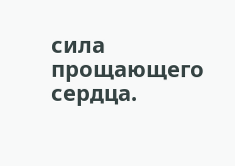сила прощающего сердца.